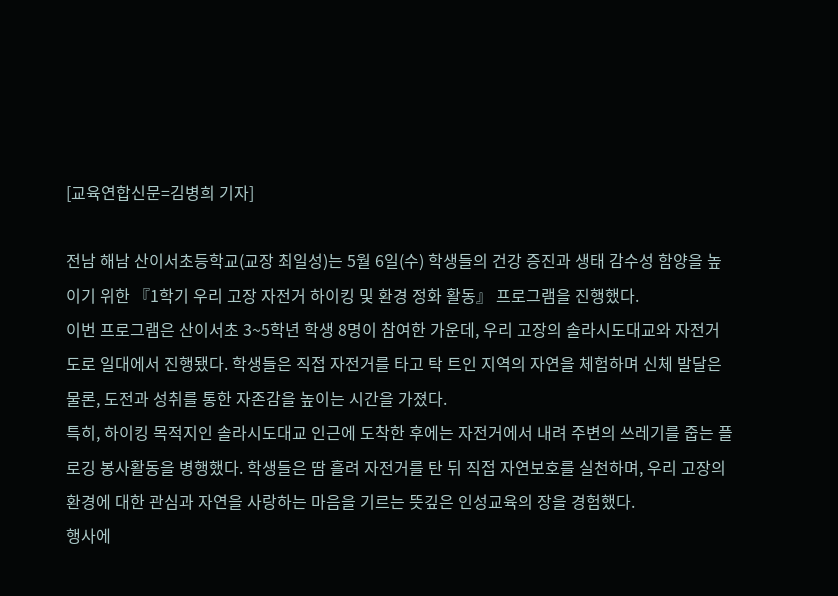[교육연합신문=김병희 기자]

전남 해남 산이서초등학교(교장 최일성)는 5월 6일(수) 학생들의 건강 증진과 생태 감수성 함양을 높이기 위한 『1학기 우리 고장 자전거 하이킹 및 환경 정화 활동』 프로그램을 진행했다.
이번 프로그램은 산이서초 3~5학년 학생 8명이 참여한 가운데, 우리 고장의 솔라시도대교와 자전거 도로 일대에서 진행됐다. 학생들은 직접 자전거를 타고 탁 트인 지역의 자연을 체험하며 신체 발달은 물론, 도전과 성취를 통한 자존감을 높이는 시간을 가졌다.
특히, 하이킹 목적지인 솔라시도대교 인근에 도착한 후에는 자전거에서 내려 주변의 쓰레기를 줍는 플로깅 봉사활동을 병행했다. 학생들은 땀 흘려 자전거를 탄 뒤 직접 자연보호를 실천하며, 우리 고장의 환경에 대한 관심과 자연을 사랑하는 마음을 기르는 뜻깊은 인성교육의 장을 경험했다.
행사에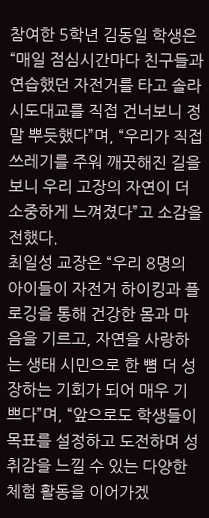참여한 5학년 김동일 학생은 “매일 점심시간마다 친구들과 연습했던 자전거를 타고 솔라시도대교를 직접 건너보니 정말 뿌듯했다”며, “우리가 직접 쓰레기를 주워 깨끗해진 길을 보니 우리 고장의 자연이 더 소중하게 느껴졌다”고 소감을 전했다.
최일성 교장은 “우리 8명의 아이들이 자전거 하이킹과 플로깅을 통해 건강한 몸과 마음을 기르고, 자연을 사랑하는 생태 시민으로 한 뼘 더 성장하는 기회가 되어 매우 기쁘다”며, “앞으로도 학생들이 목표를 설정하고 도전하며 성취감을 느낄 수 있는 다양한 체험 활동을 이어가겠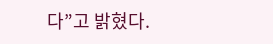다”고 밝혔다.